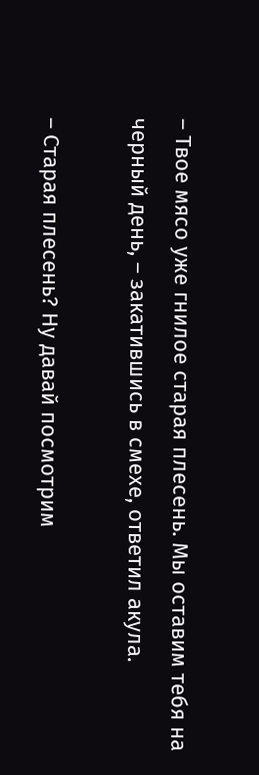– Твое мясо уже гнилое старая плесень. Мы оставим тебя на черный день, – закатившись в смехе, ответил акула.

– Старая плесень? Ну давай посмотрим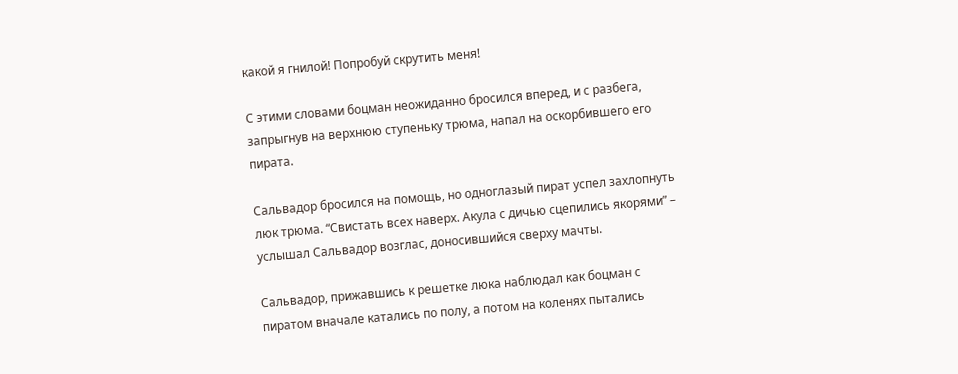какой я гнилой! Попробуй скрутить меня!

С этими словами боцман неожиданно бросился вперед, и с разбега, запрыгнув на верхнюю ступеньку трюма, напал на оскорбившего его пирата.

Сальвадор бросился на помощь, но одноглазый пират успел захлопнуть люк трюма. “Свистать всех наверх. Акула с дичью сцепились якорями” – услышал Сальвадор возглас, доносившийся сверху мачты.

Сальвадор, прижавшись к решетке люка наблюдал как боцман с пиратом вначале катались по полу, а потом на коленях пытались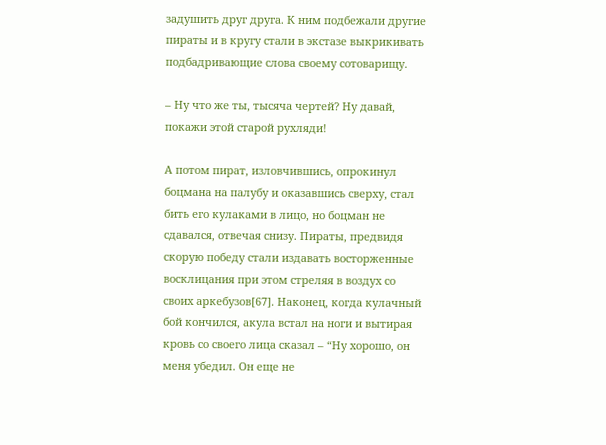задушить друг друга. К ним подбежали другие пираты и в кругу стали в экстазе выкрикивать подбадривающие слова своему сотоварищу.

– Ну что же ты, тысяча чертей? Ну давай, покажи этой старой рухляди!

А потом пират, изловчившись, опрокинул боцмана на палубу и оказавшись сверху, стал бить его кулаками в лицо, но боцман не сдавался, отвечая снизу. Пираты, предвидя скорую победу стали издавать восторженные восклицания при этом стреляя в воздух со своих аркебузов[67]. Наконец, когда кулачный бой кончился, акула встал на ноги и вытирая кровь со своего лица сказал – “Ну хорошо, он меня убедил. Он еще не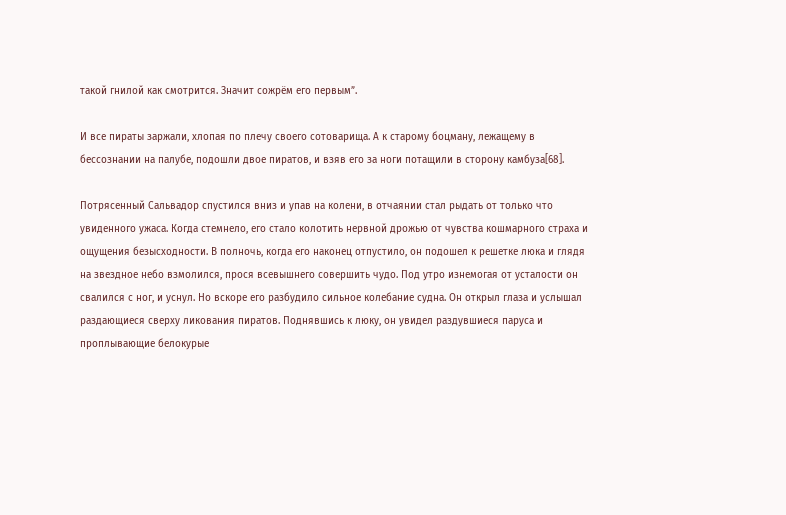такой гнилой как смотрится. Значит сожрём его первым”.

И все пираты заржали, хлопая по плечу своего сотоварища. А к старому боцману, лежащему в бессознании на палубе, подошли двое пиратов, и взяв его за ноги потащили в сторону камбуза[68].

Потрясенный Сальвадор спустился вниз и упав на колени, в отчаянии стал рыдать от только что увиденного ужаса. Когда стемнело, его стало колотить нервной дрожью от чувства кошмарного страха и ощущения безысходности. В полночь, когда его наконец отпустило, он подошел к решетке люка и глядя на звездное небо взмолился, прося всевышнего совершить чудо. Под утро изнемогая от усталости он свалился с ног, и уснул. Но вскоре его разбудило сильное колебание судна. Он открыл глаза и услышал раздающиеся сверху ликования пиратов. Поднявшись к люку, он увидел раздувшиеся паруса и проплывающие белокурые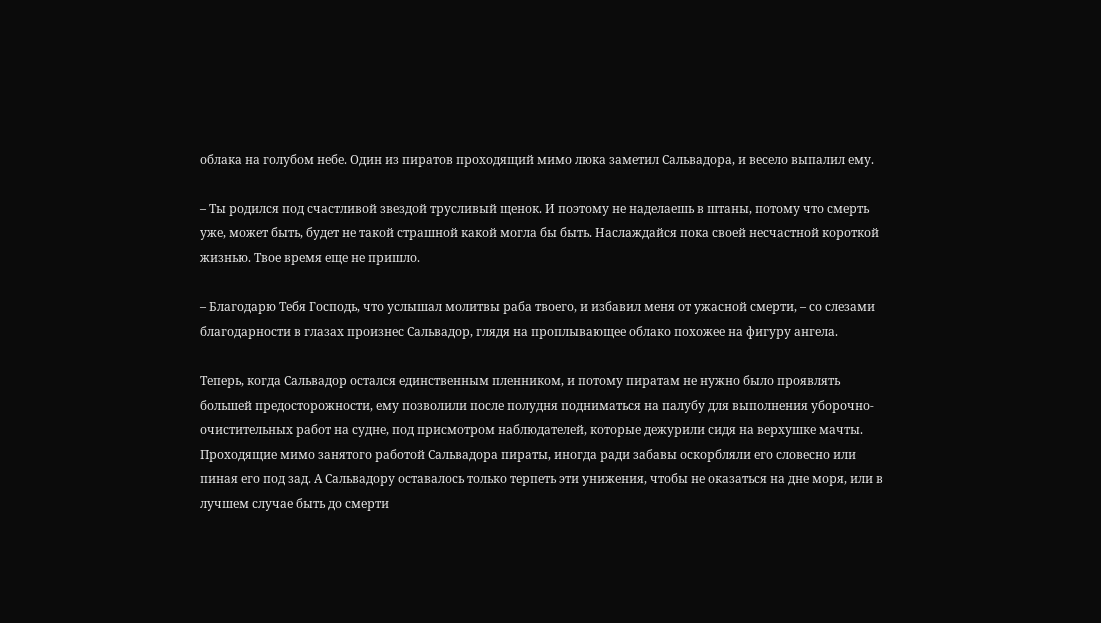облака на голубом небе. Один из пиратов проходящий мимо люка заметил Сальвадора, и весело выпалил ему.

– Ты родился под счастливой звездой трусливый щенок. И поэтому не наделаешь в штаны, потому что смерть уже, может быть, будет не такой страшной какой могла бы быть. Наслаждайся пока своей несчастной короткой жизнью. Твое время еще не пришло.

– Благодарю Тебя Господь, что услышал молитвы раба твоего, и избавил меня от ужасной смерти, – со слезами благодарности в глазах произнес Сальвадор, глядя на проплывающее облако похожее на фигуру ангела.

Теперь, когда Сальвадор остался единственным пленником, и потому пиратам не нужно было проявлять большей предосторожности, ему позволили после полудня подниматься на палубу для выполнения уборочно-очистительных работ на судне, под присмотром наблюдателей, которые дежурили сидя на верхушке мачты. Проходящие мимо занятого работой Сальвадора пираты, иногда ради забавы оскорбляли его словесно или пиная его под зад. А Сальвадору оставалось только терпеть эти унижения, чтобы не оказаться на дне моря, или в лучшем случае быть до смерти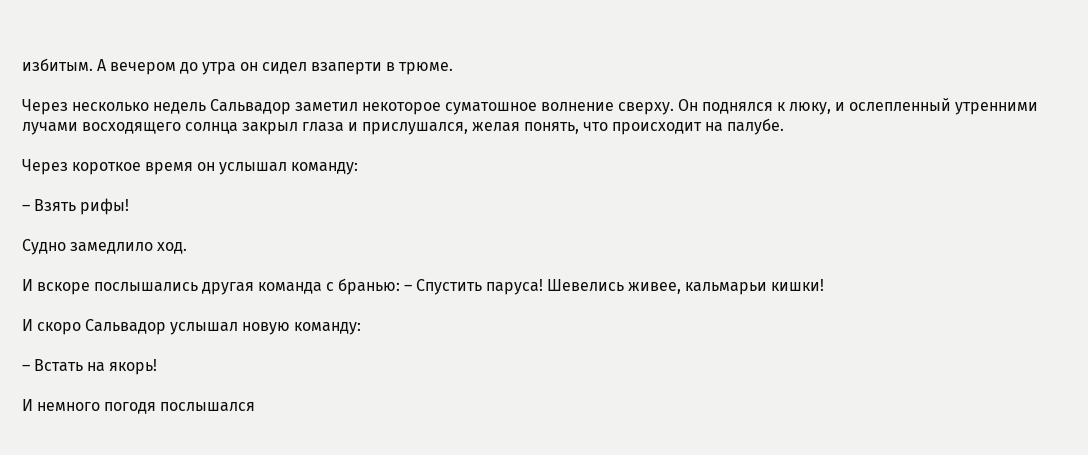избитым. А вечером до утра он сидел взаперти в трюме.

Через несколько недель Сальвадор заметил некоторое суматошное волнение сверху. Он поднялся к люку, и ослепленный утренними лучами восходящего солнца закрыл глаза и прислушался, желая понять, что происходит на палубе.

Через короткое время он услышал команду:

– Взять рифы!

Судно замедлило ход.

И вскоре послышались другая команда с бранью: – Спустить паруса! Шевелись живее, кальмарьи кишки!

И скоро Сальвадор услышал новую команду:

– Встать на якорь!

И немного погодя послышался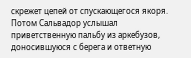скрежет цепей от спускающегося якоря. Потом Сальвадор услышал приветственную пальбу из аркебузов, доносившуюся с берега и ответную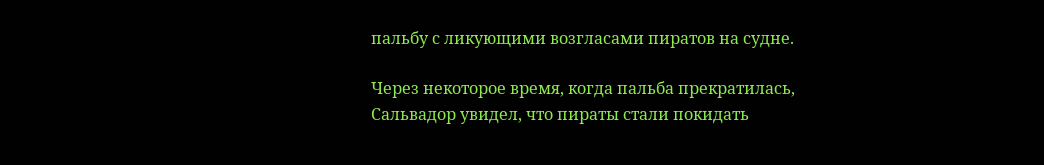пальбу с ликующими возгласами пиратов на судне.

Через некоторое время, когда пальба прекратилась, Сальвадор увидел, что пираты стали покидать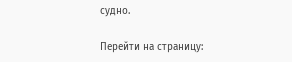судно.

Перейти на страницу: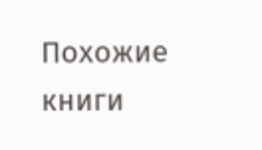Похожие книги